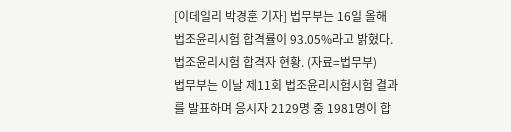[이데일리 박경훈 기자] 법무부는 16일 올해 법조윤리시험 합격률이 93.05%라고 밝혔다.
법조윤리시험 합격자 현황. (자료=법무부)
법무부는 이날 제11회 법조윤리시험시험 결과를 발표하며 응시자 2129명 중 1981명이 합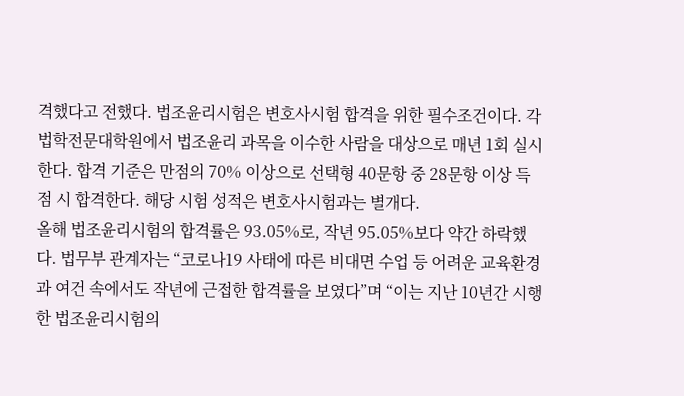격했다고 전했다. 법조윤리시험은 변호사시험 합격을 위한 필수조건이다. 각 법학전문대학원에서 법조윤리 과목을 이수한 사람을 대상으로 매년 1회 실시한다. 합격 기준은 만점의 70% 이상으로 선택형 40문항 중 28문항 이상 득점 시 합격한다. 해당 시험 성적은 변호사시험과는 별개다.
올해 법조윤리시험의 합격률은 93.05%로, 작년 95.05%보다 약간 하락했다. 법무부 관계자는 “코로나19 사태에 따른 비대면 수업 등 어려운 교육환경과 여건 속에서도 작년에 근접한 합격률을 보였다”며 “이는 지난 10년간 시행한 법조윤리시험의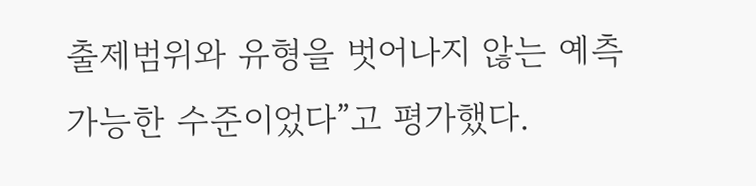출제범위와 유형을 벗어나지 않는 예측 가능한 수준이었다”고 평가했다.